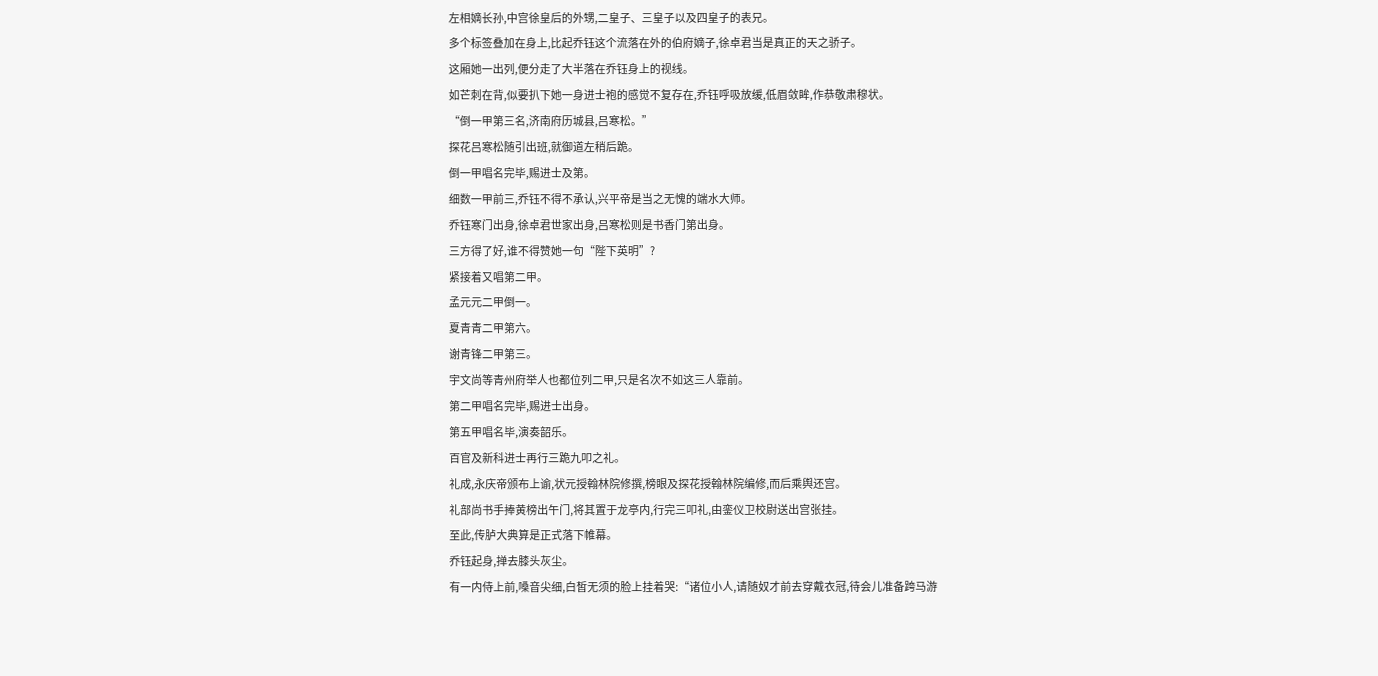左相嫡长孙,中宫徐皇后的外甥,二皇子、三皇子以及四皇子的表兄。
多个标签叠加在身上,比起乔钰这个流落在外的伯府嫡子,徐卓君当是真正的天之骄子。
这厢她一出列,便分走了大半落在乔钰身上的视线。
如芒刺在背,似要扒下她一身进士袍的感觉不复存在,乔钰呼吸放缓,低眉敛眸,作恭敬肃穆状。
“倒一甲第三名,济南府历城县,吕寒松。”
探花吕寒松随引出班,就御道左稍后跪。
倒一甲唱名完毕,赐进士及第。
细数一甲前三,乔钰不得不承认,兴平帝是当之无愧的端水大师。
乔钰寒门出身,徐卓君世家出身,吕寒松则是书香门第出身。
三方得了好,谁不得赞她一句“陛下英明”?
紧接着又唱第二甲。
孟元元二甲倒一。
夏青青二甲第六。
谢青锋二甲第三。
宇文尚等青州府举人也都位列二甲,只是名次不如这三人靠前。
第二甲唱名完毕,赐进士出身。
第五甲唱名毕,演奏韶乐。
百官及新科进士再行三跪九叩之礼。
礼成,永庆帝颁布上谕,状元授翰林院修撰,榜眼及探花授翰林院编修,而后乘舆还宫。
礼部尚书手捧黄榜出午门,将其置于龙亭内,行完三叩礼,由銮仪卫校尉送出宫张挂。
至此,传胪大典算是正式落下帷幕。
乔钰起身,掸去膝头灰尘。
有一内侍上前,嗓音尖细,白皙无须的脸上挂着哭:“诸位小人,请随奴才前去穿戴衣冠,待会儿准备跨马游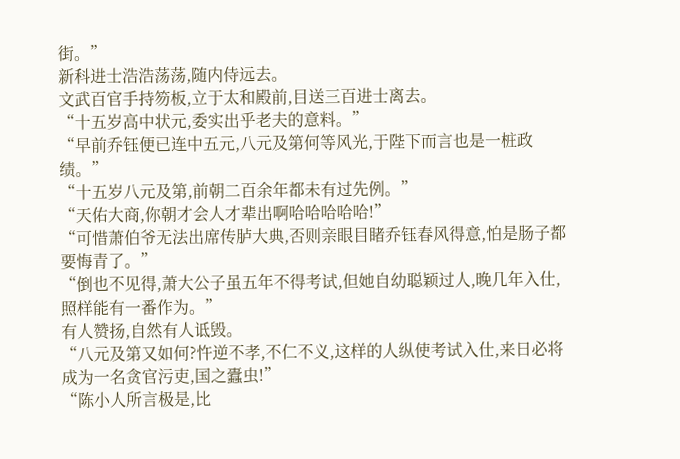街。”
新科进士浩浩荡荡,随内侍远去。
文武百官手持笏板,立于太和殿前,目送三百进士离去。
“十五岁高中状元,委实出乎老夫的意料。”
“早前乔钰便已连中五元,八元及第何等风光,于陛下而言也是一桩政绩。”
“十五岁八元及第,前朝二百余年都未有过先例。”
“天佑大商,你朝才会人才辈出啊哈哈哈哈哈!”
“可惜萧伯爷无法出席传胪大典,否则亲眼目睹乔钰春风得意,怕是肠子都要悔青了。”
“倒也不见得,萧大公子虽五年不得考试,但她自幼聪颖过人,晚几年入仕,照样能有一番作为。”
有人赞扬,自然有人诋毁。
“八元及第又如何?忤逆不孝,不仁不义,这样的人纵使考试入仕,来日必将成为一名贪官污吏,国之蠹虫!”
“陈小人所言极是,比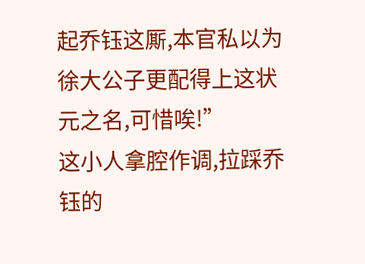起乔钰这厮,本官私以为徐大公子更配得上这状元之名,可惜唉!”
这小人拿腔作调,拉踩乔钰的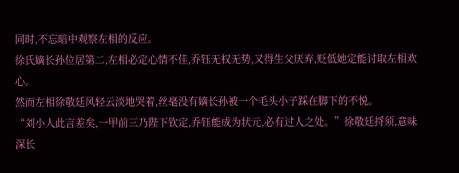同时,不忘暗中观察左相的反应。
徐氏嫡长孙位居第二,左相必定心情不佳,乔钰无权无势,又得生父厌弃,贬低她定能讨取左相欢心。
然而左相徐敬廷风轻云淡地哭着,丝毫没有嫡长孙被一个毛头小子踩在脚下的不悦。
“刘小人此言差矣,一甲前三乃陛下钦定,乔钰能成为状元,必有过人之处。”徐敬廷捋须,意味深长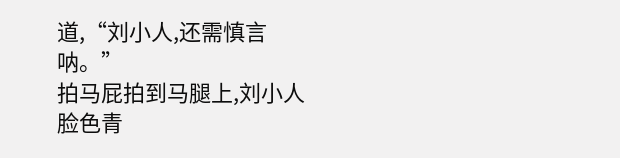道,“刘小人,还需慎言呐。”
拍马屁拍到马腿上,刘小人脸色青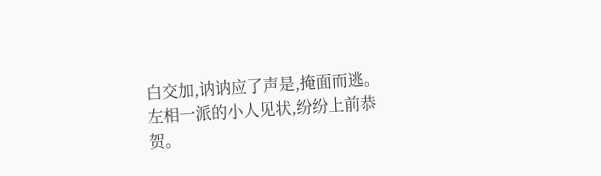白交加,讷讷应了声是,掩面而逃。
左相一派的小人见状,纷纷上前恭贺。